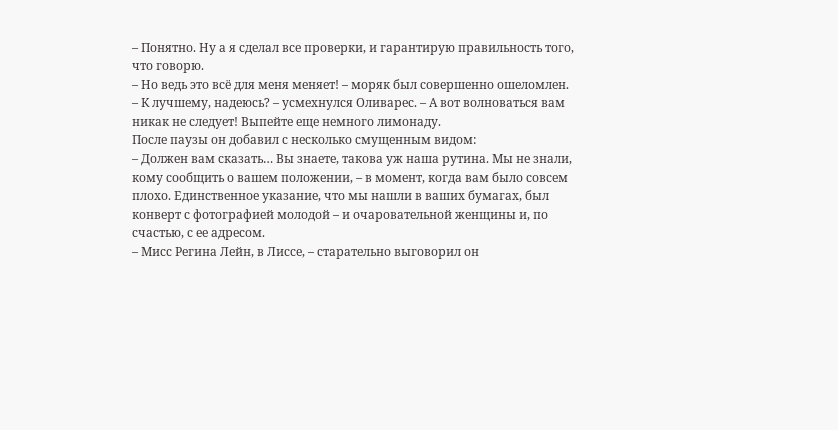– Понятно. Ну а я сделал все проверки, и гарантирую правильность того, что говорю.
– Но ведь это всё для меня меняет! – моряк был совершенно ошеломлен.
– К лучшему, надеюсь? – усмехнулся Оливарес. – А вот волноваться вам никак не следует! Выпейте еще немного лимонаду.
После паузы он добавил с несколько смущенным видом:
– Должен вам сказать… Вы знаете, такова уж наша рутина. Мы не знали, кому сообщить о вашем положении, – в момент, когда вам было совсем плохо. Единственное указание, что мы нашли в ваших бумагах, был конверт с фотографией молодой – и очаровательной женщины и, по счастью, с ее адресом.
– Мисс Регина Лейн, в Лиссе, – старательно выговорил он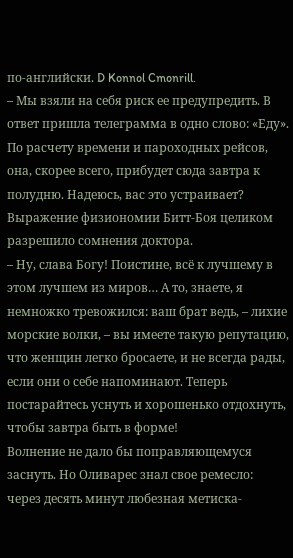по-английски. D Konnol Cmonrill.
– Мы взяли на себя риск ее предупредить. В ответ пришла телеграмма в одно слово: «Еду». По расчету времени и пароходных рейсов, она, скорее всего, прибудет сюда завтра к полудню. Надеюсь, вас это устраивает?
Выражение физиономии Битт-Боя целиком разрешило сомнения доктора.
– Ну, слава Богу! Поистине, всё к лучшему в этом лучшем из миров… А то, знаете, я немножко тревожился: ваш брат ведь, – лихие морские волки, – вы имеете такую репутацию, что женщин легко бросаете, и не всегда рады, если они о себе напоминают. Теперь постарайтесь уснуть и хорошенько отдохнуть, чтобы завтра быть в форме!
Волнение не дало бы поправляющемуся заснуть. Но Оливарес знал свое ремесло: через десять минут любезная метиска-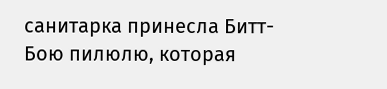санитарка принесла Битт-Бою пилюлю, которая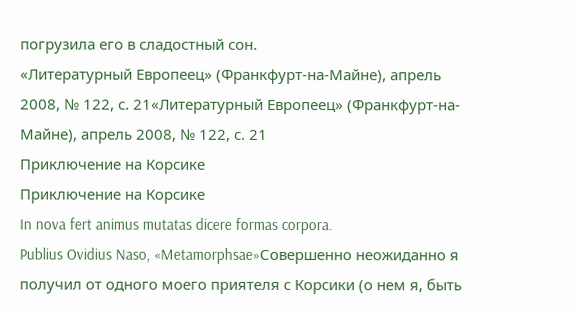погрузила его в сладостный сон.
«Литературный Европеец» (Франкфурт-на-Майне), апрель 2008, № 122, с. 21«Литературный Европеец» (Франкфурт-на-Майне), апрель 2008, № 122, с. 21
Приключение на Корсике
Приключение на Корсике
In nova fert animus mutatas dicere formas corpora.
Publius Ovidius Naso, «Metamorphsae»Совершенно неожиданно я получил от одного моего приятеля с Корсики (о нем я, быть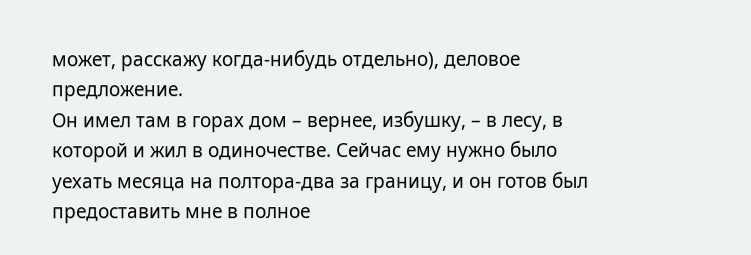может, расскажу когда-нибудь отдельно), деловое предложение.
Он имел там в горах дом – вернее, избушку, – в лесу, в которой и жил в одиночестве. Сейчас ему нужно было уехать месяца на полтора-два за границу, и он готов был предоставить мне в полное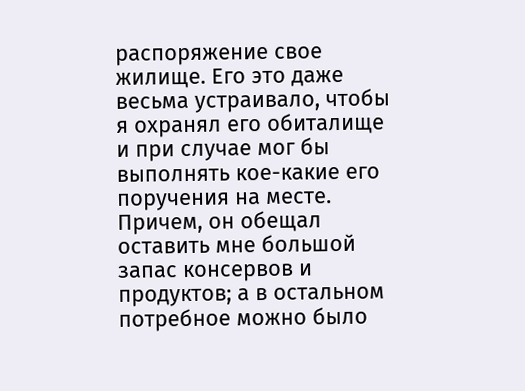распоряжение свое жилище. Его это даже весьма устраивало, чтобы я охранял его обиталище и при случае мог бы выполнять кое-какие его поручения на месте. Причем, он обещал оставить мне большой запас консервов и продуктов; а в остальном потребное можно было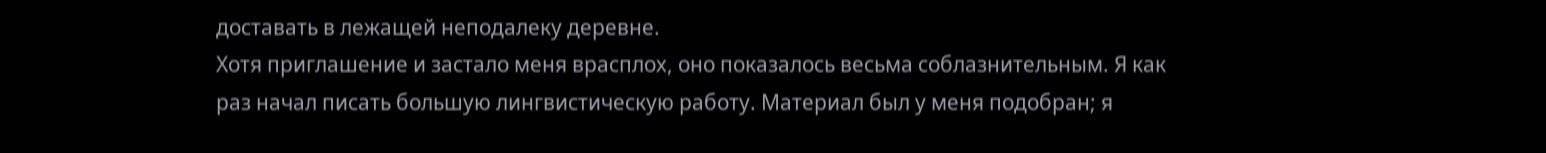доставать в лежащей неподалеку деревне.
Хотя приглашение и застало меня врасплох, оно показалось весьма соблазнительным. Я как раз начал писать большую лингвистическую работу. Материал был у меня подобран; я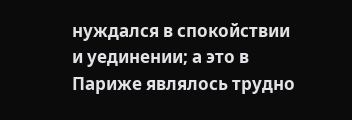нуждался в спокойствии и уединении; а это в Париже являлось трудно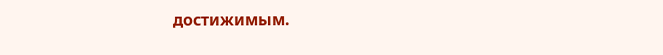достижимым.